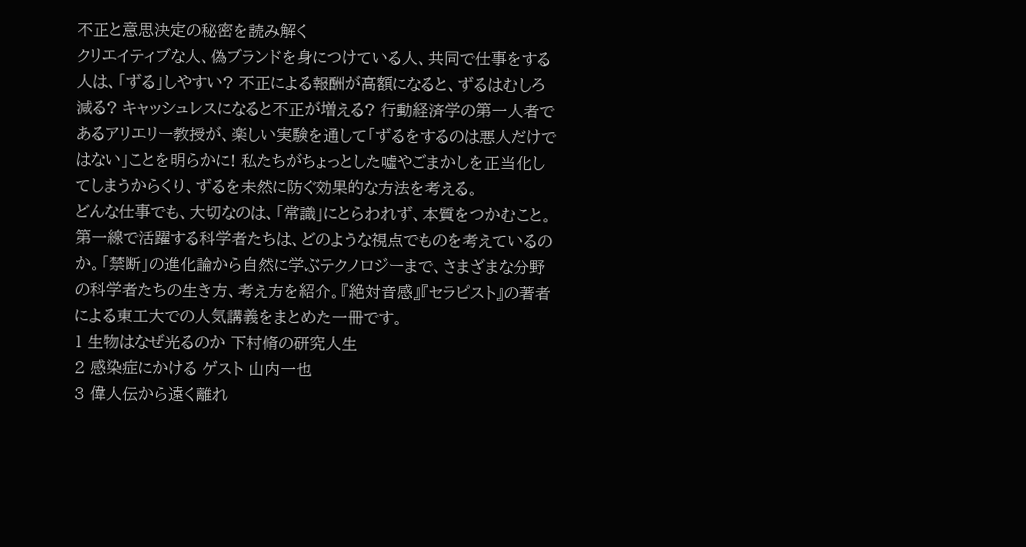不正と意思決定の秘密を読み解く
クリエイティブな人、偽ブランドを身につけている人、共同で仕事をする人は、「ずる」しやすい? 不正による報酬が高額になると、ずるはむしろ減る? キャッシュレスになると不正が増える? 行動経済学の第一人者であるアリエリー教授が、楽しい実験を通して「ずるをするのは悪人だけではない」ことを明らかに! 私たちがちょっとした噓やごまかしを正当化してしまうからくり、ずるを未然に防ぐ効果的な方法を考える。
どんな仕事でも、大切なのは、「常識」にとらわれず、本質をつかむこと。第一線で活躍する科学者たちは、どのような視点でものを考えているのか。「禁断」の進化論から自然に学ぶテクノロジーまで、さまざまな分野の科学者たちの生き方、考え方を紹介。『絶対音感』『セラピスト』の著者による東工大での人気講義をまとめた一冊です。
1 生物はなぜ光るのか 下村脩の研究人生
2 感染症にかける ゲスト 山内一也
3 偉人伝から遠く離れ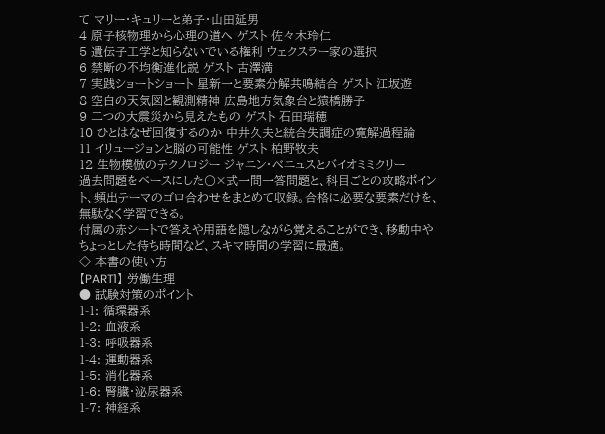て マリー・キュリーと弟子・山田延男
4 原子核物理から心理の道へ ゲスト 佐々木玲仁
5 遺伝子工学と知らないでいる権利 ウェクスラー家の選択
6 禁断の不均衡進化説 ゲスト 古澤満
7 実践ショートショート 星新一と要素分解共鳴結合 ゲスト 江坂遊
8 空白の天気図と観測精神 広島地方気象台と猿橋勝子
9 二つの大震災から見えたもの ゲスト 石田瑞穂
10 ひとはなぜ回復するのか 中井久夫と統合失調症の寛解過程論
11 イリュージョンと脳の可能性 ゲスト 柏野牧夫
12 生物模倣のテクノロジー ジャニン・べニュスとバイオミミクリー
過去問題をベースにした〇×式一問一答問題と、科目ごとの攻略ポイント、頻出テーマのゴロ合わせをまとめて収録。合格に必要な要素だけを、無駄なく学習できる。
付属の赤シートで答えや用語を隠しながら覚えることができ、移動中やちょっとした待ち時間など、スキマ時間の学習に最適。
◇ 本書の使い方
【PART1】 労働生理
● 試験対策のポイント
1-1: 循環器系
1-2: 血液系
1-3: 呼吸器系
1-4: 運動器系
1-5: 消化器系
1-6: 腎臓・泌尿器系
1-7: 神経系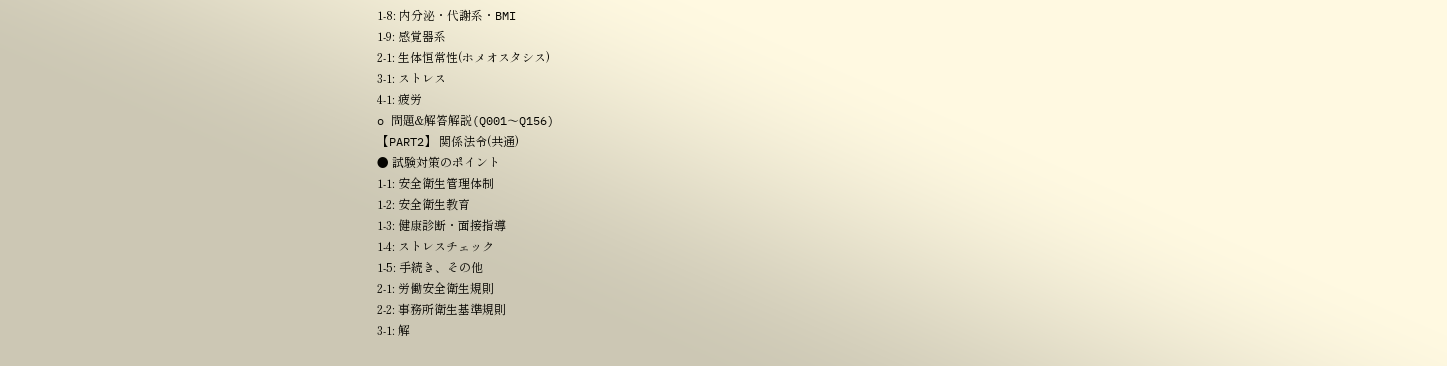1-8: 内分泌・代謝系・BMI
1-9: 感覚器系
2-1: 生体恒常性(ホメオスタシス)
3-1: ストレス
4-1: 疲労
o 問題&解答解説(Q001〜Q156)
【PART2】 関係法令(共通)
● 試験対策のポイント
1-1: 安全衛生管理体制
1-2: 安全衛生教育
1-3: 健康診断・面接指導
1-4: ストレスチェック
1-5: 手続き、その他
2-1: 労働安全衛生規則
2-2: 事務所衛生基準規則
3-1: 解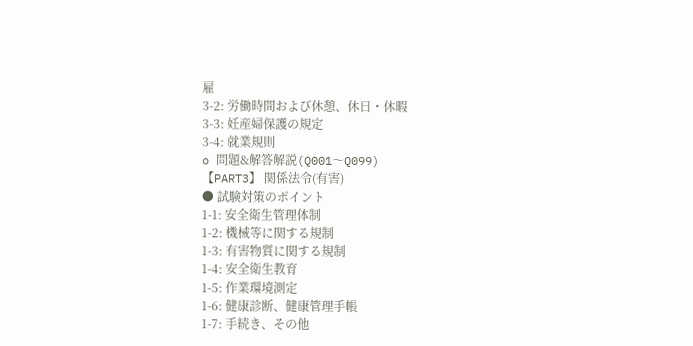雇
3-2: 労働時間および休憩、休日・休暇
3-3: 妊産婦保護の規定
3-4: 就業規則
o 問題&解答解説(Q001〜Q099)
【PART3】 関係法令(有害)
● 試験対策のポイント
1-1: 安全衛生管理体制
1-2: 機械等に関する規制
1-3: 有害物質に関する規制
1-4: 安全衛生教育
1-5: 作業環境測定
1-6: 健康診断、健康管理手帳
1-7: 手続き、その他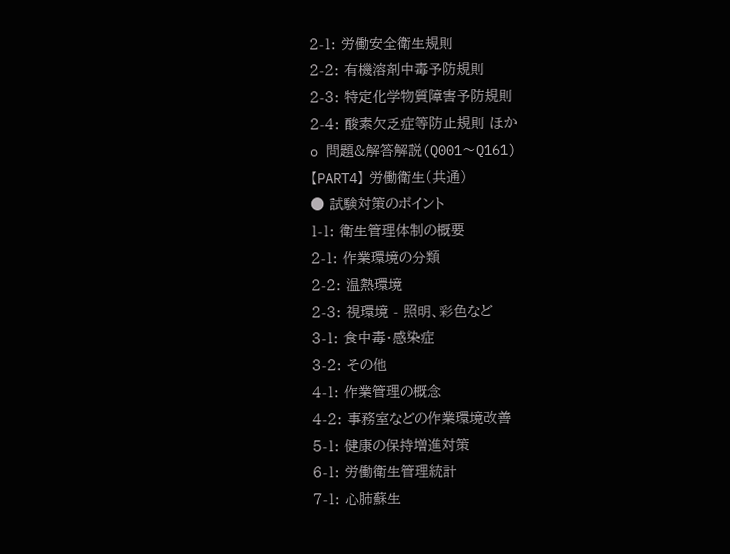2-1: 労働安全衛生規則
2-2: 有機溶剤中毒予防規則
2-3: 特定化学物質障害予防規則
2-4: 酸素欠乏症等防止規則 ほか
o 問題&解答解説(Q001〜Q161)
【PART4】 労働衛生(共通)
● 試験対策のポイント
1-1: 衛生管理体制の概要
2-1: 作業環境の分類
2-2: 温熱環境
2-3: 視環境 - 照明、彩色など
3-1: 食中毒・感染症
3-2: その他
4-1: 作業管理の概念
4-2: 事務室などの作業環境改善
5-1: 健康の保持増進対策
6-1: 労働衛生管理統計
7-1: 心肺蘇生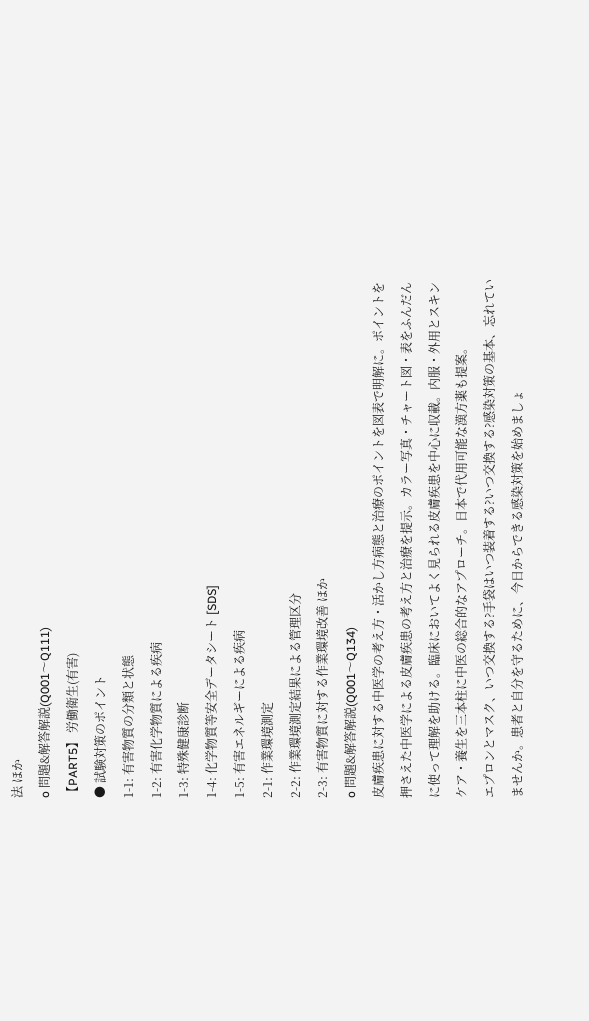法 ほか
o 問題&解答解説(Q001〜Q111)
【PART5】 労働衛生(有害)
● 試験対策のポイント
1-1: 有害物質の分類と状態
1-2: 有害化学物質による疾病
1-3: 特殊健康診断
1-4: 化学物質等安全データシート [SDS]
1-5: 有害エネルギーによる疾病
2-1: 作業環境測定
2-2: 作業環境測定結果による管理区分
2-3: 有害物質に対する作業環境改善 ほか
o 問題&解答解説(Q001〜Q134)
皮膚疾患に対する中医学の考え方・活かし方病態と治療のポイントを図表で明解に。ポイントを押さえた中医学による皮膚疾患の考え方と治療を提示。カラー写真・チャート図・表をふんだんに使って理解を助ける。臨床においてよく見られる皮膚疾患を中心に収載。内服・外用とスキンケア・養生を三本柱に中医の総合的なアプローチ。日本で代用可能な漢方薬も提案。
エプロンとマスク、いつ交換する?手袋はいつ装着する?いつ交換する?感染対策の基本、忘れていませんか。患者と自分を守るために、今日からできる感染対策を始めましょ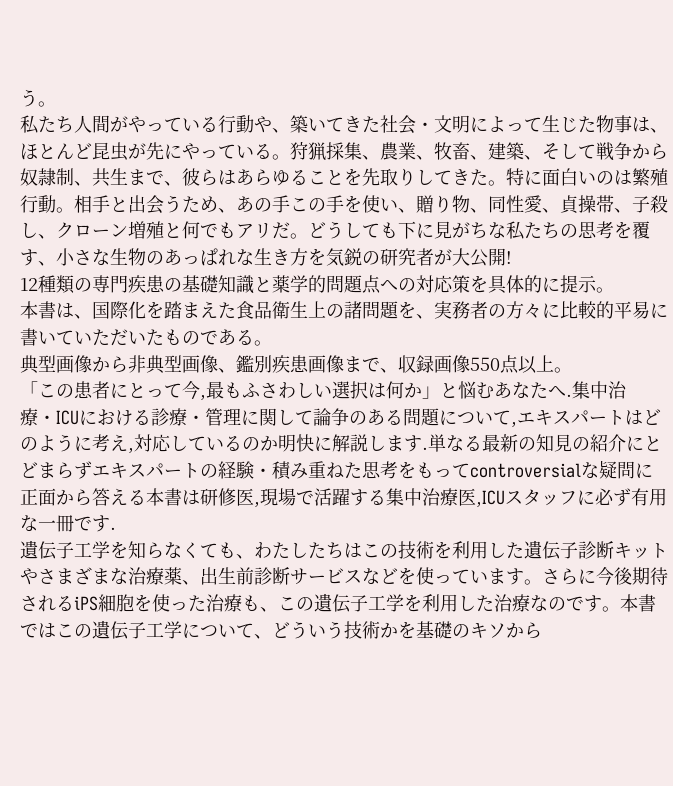う。
私たち人間がやっている行動や、築いてきた社会・文明によって生じた物事は、ほとんど昆虫が先にやっている。狩猟採集、農業、牧畜、建築、そして戦争から奴隷制、共生まで、彼らはあらゆることを先取りしてきた。特に面白いのは繁殖行動。相手と出会うため、あの手この手を使い、贈り物、同性愛、貞操帯、子殺し、クローン増殖と何でもアリだ。どうしても下に見がちな私たちの思考を覆す、小さな生物のあっぱれな生き方を気鋭の研究者が大公開!
12種類の専門疾患の基礎知識と薬学的問題点への対応策を具体的に提示。
本書は、国際化を踏まえた食品衛生上の諸問題を、実務者の方々に比較的平易に書いていただいたものである。
典型画像から非典型画像、鑑別疾患画像まで、収録画像550点以上。
「この患者にとって今,最もふさわしい選択は何か」と悩むあなたへ.集中治療・ICUにおける診療・管理に関して論争のある問題について,エキスパートはどのように考え,対応しているのか明快に解説します.単なる最新の知見の紹介にとどまらずエキスパートの経験・積み重ねた思考をもってcontroversialな疑問に正面から答える本書は研修医,現場で活躍する集中治療医,ICUスタッフに必ず有用な一冊です.
遺伝子工学を知らなくても、わたしたちはこの技術を利用した遺伝子診断キットやさまざまな治療薬、出生前診断サービスなどを使っています。さらに今後期待されるiPS細胞を使った治療も、この遺伝子工学を利用した治療なのです。本書ではこの遺伝子工学について、どういう技術かを基礎のキソから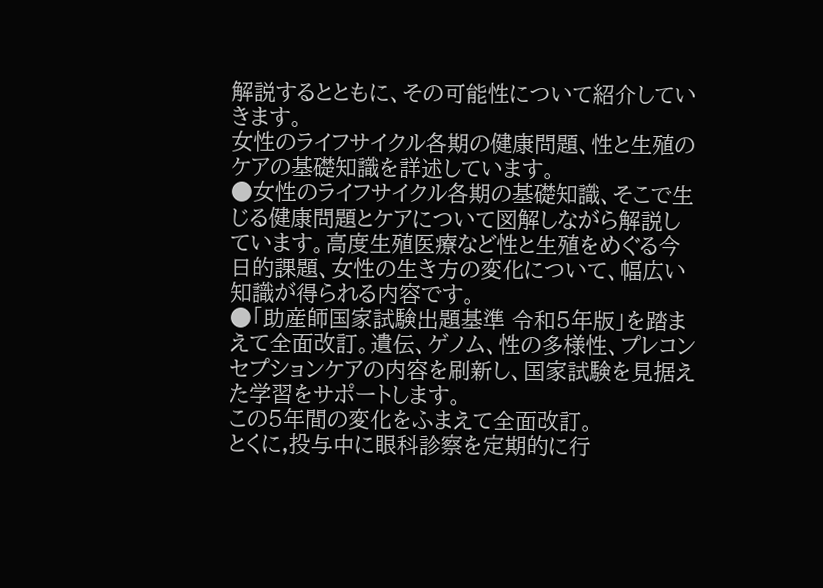解説するとともに、その可能性について紹介していきます。
女性のライフサイクル各期の健康問題、性と生殖のケアの基礎知識を詳述しています。
●女性のライフサイクル各期の基礎知識、そこで生じる健康問題とケアについて図解しながら解説しています。高度生殖医療など性と生殖をめぐる今日的課題、女性の生き方の変化について、幅広い知識が得られる内容です。
●「助産師国家試験出題基準 令和5年版」を踏まえて全面改訂。遺伝、ゲノム、性の多様性、プレコンセプションケアの内容を刷新し、国家試験を見据えた学習をサポートします。
この5年間の変化をふまえて全面改訂。
とくに,投与中に眼科診察を定期的に行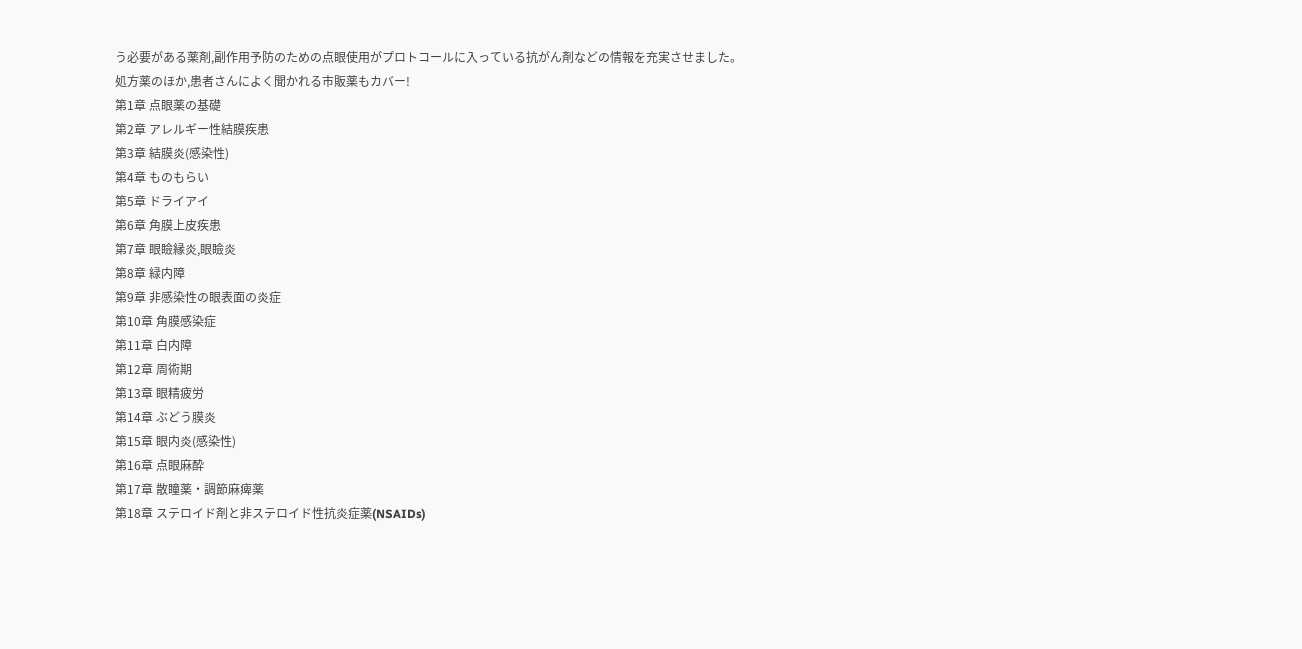う必要がある薬剤,副作用予防のための点眼使用がプロトコールに入っている抗がん剤などの情報を充実させました。
処方薬のほか,患者さんによく聞かれる市販薬もカバー!
第1章 点眼薬の基礎
第2章 アレルギー性結膜疾患
第3章 結膜炎(感染性)
第4章 ものもらい
第5章 ドライアイ
第6章 角膜上皮疾患
第7章 眼瞼縁炎,眼瞼炎
第8章 緑内障
第9章 非感染性の眼表面の炎症
第10章 角膜感染症
第11章 白内障
第12章 周術期
第13章 眼精疲労
第14章 ぶどう膜炎
第15章 眼内炎(感染性)
第16章 点眼麻酔
第17章 散瞳薬・調節麻痺薬
第18章 ステロイド剤と非ステロイド性抗炎症薬(NSAIDs)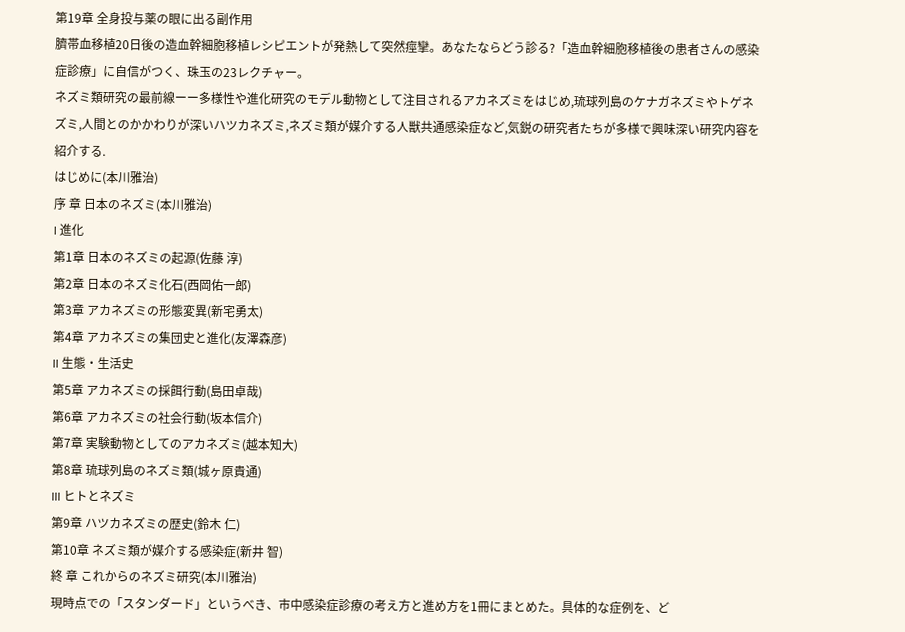第19章 全身投与薬の眼に出る副作用
臍帯血移植20日後の造血幹細胞移植レシピエントが発熱して突然痙攣。あなたならどう診る?「造血幹細胞移植後の患者さんの感染症診療」に自信がつく、珠玉の23レクチャー。
ネズミ類研究の最前線ーー多様性や進化研究のモデル動物として注目されるアカネズミをはじめ,琉球列島のケナガネズミやトゲネズミ,人間とのかかわりが深いハツカネズミ,ネズミ類が媒介する人獣共通感染症など,気鋭の研究者たちが多様で興味深い研究内容を紹介する.
はじめに(本川雅治)
序 章 日本のネズミ(本川雅治)
I 進化
第1章 日本のネズミの起源(佐藤 淳)
第2章 日本のネズミ化石(西岡佑一郎)
第3章 アカネズミの形態変異(新宅勇太)
第4章 アカネズミの集団史と進化(友澤森彦)
II 生態・生活史
第5章 アカネズミの採餌行動(島田卓哉)
第6章 アカネズミの社会行動(坂本信介)
第7章 実験動物としてのアカネズミ(越本知大)
第8章 琉球列島のネズミ類(城ヶ原貴通)
III ヒトとネズミ
第9章 ハツカネズミの歴史(鈴木 仁)
第10章 ネズミ類が媒介する感染症(新井 智)
終 章 これからのネズミ研究(本川雅治)
現時点での「スタンダード」というべき、市中感染症診療の考え方と進め方を1冊にまとめた。具体的な症例を、ど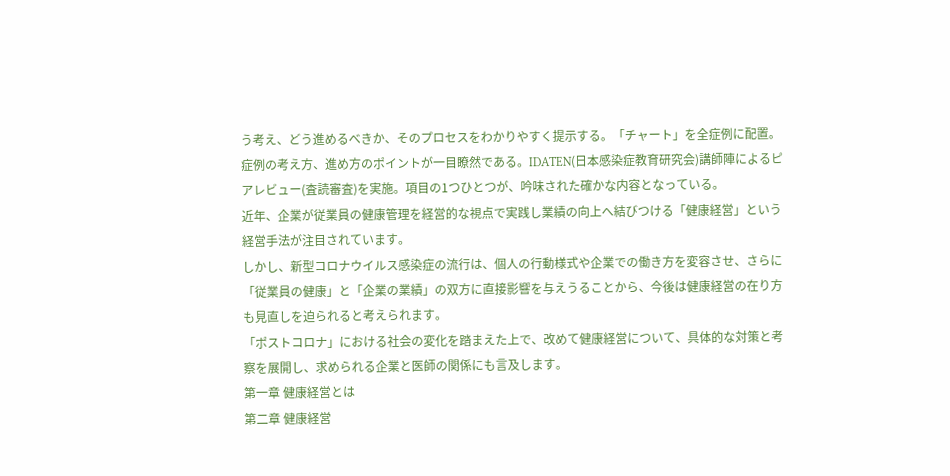う考え、どう進めるべきか、そのプロセスをわかりやすく提示する。「チャート」を全症例に配置。症例の考え方、進め方のポイントが一目瞭然である。IDATEN(日本感染症教育研究会)講師陣によるピアレビュー(査読審査)を実施。項目の1つひとつが、吟味された確かな内容となっている。
近年、企業が従業員の健康管理を経営的な視点で実践し業績の向上へ結びつける「健康経営」という経営手法が注目されています。
しかし、新型コロナウイルス感染症の流行は、個人の行動様式や企業での働き方を変容させ、さらに「従業員の健康」と「企業の業績」の双方に直接影響を与えうることから、今後は健康経営の在り方も見直しを迫られると考えられます。
「ポストコロナ」における社会の変化を踏まえた上で、改めて健康経営について、具体的な対策と考察を展開し、求められる企業と医師の関係にも言及します。
第一章 健康経営とは
第二章 健康経営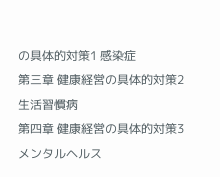の具体的対策1 感染症
第三章 健康経営の具体的対策2 生活習慣病
第四章 健康経営の具体的対策3 メンタルヘルス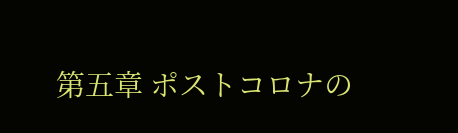第五章 ポストコロナの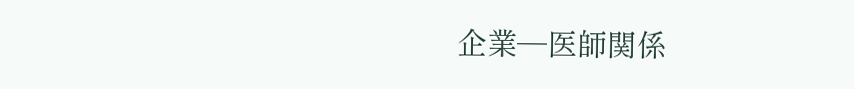企業─医師関係